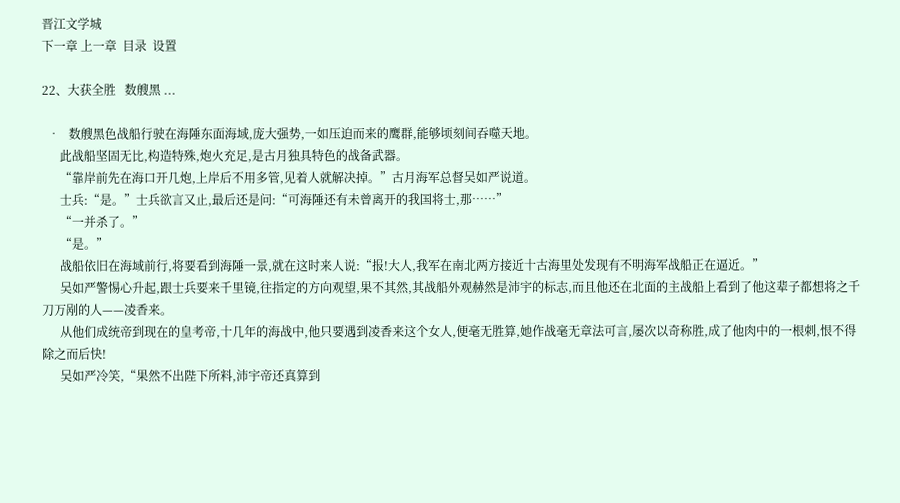晋江文学城
下一章 上一章  目录  设置

22、大获全胜   数艘黑 ...

  •   数艘黑色战船行驶在海陲东面海域,庞大强势,一如压迫而来的鹰群,能够顷刻间吞噬天地。
      此战船坚固无比,构造特殊,炮火充足,是古月独具特色的战备武器。
      “靠岸前先在海口开几炮,上岸后不用多管,见着人就解决掉。”古月海军总督吴如严说道。
      士兵:“是。”士兵欲言又止,最后还是问:“可海陲还有未曾离开的我国将士,那……”
      “一并杀了。”
      “是。”
      战船依旧在海域前行,将要看到海陲一景,就在这时来人说:“报!大人,我军在南北两方接近十古海里处发现有不明海军战船正在逼近。”
      吴如严警惕心升起,跟士兵要来千里镜,往指定的方向观望,果不其然,其战船外观赫然是沛宇的标志,而且他还在北面的主战船上看到了他这辈子都想将之千刀万剐的人——凌香来。
      从他们成统帝到现在的皇考帝,十几年的海战中,他只要遇到凌香来这个女人,便毫无胜算,她作战毫无章法可言,屡次以奇称胜,成了他肉中的一根刺,恨不得除之而后快!
      吴如严冷笑,“果然不出陛下所料,沛宇帝还真算到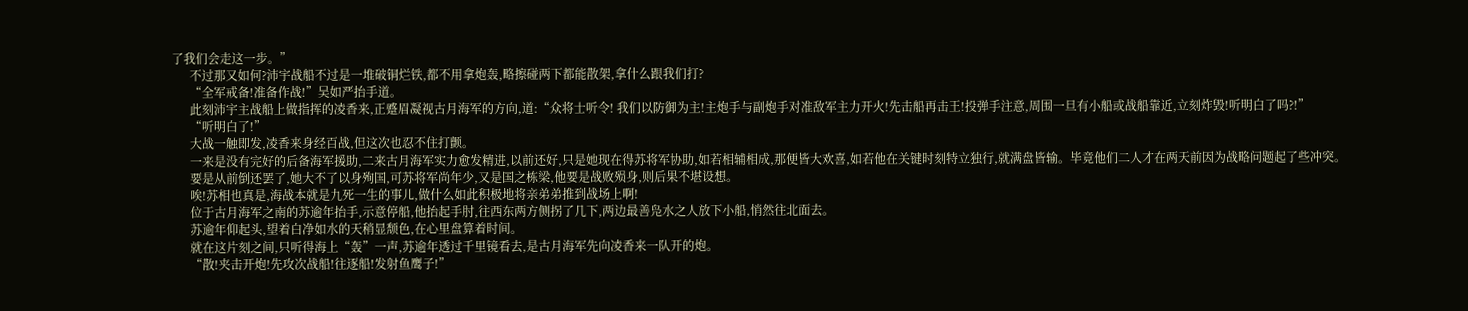了我们会走这一步。”
      不过那又如何?沛宇战船不过是一堆破铜烂铁,都不用拿炮轰,略擦碰两下都能散架,拿什么跟我们打?
      “全军戒备!准备作战!”吴如严抬手道。
      此刻沛宇主战船上做指挥的凌香来,正蹙眉凝视古月海军的方向,道:“众将士听令! 我们以防御为主!主炮手与副炮手对准敌军主力开火!先击船再击王!投弹手注意,周围一旦有小船或战船靠近,立刻炸毁!听明白了吗?!”
      “听明白了!”
      大战一触即发,凌香来身经百战,但这次也忍不住打颤。
      一来是没有完好的后备海军援助,二来古月海军实力愈发精进,以前还好,只是她现在得苏将军协助,如若相辅相成,那便皆大欢喜,如若他在关键时刻特立独行,就满盘皆输。毕竟他们二人才在两天前因为战略问题起了些冲突。
      要是从前倒还罢了,她大不了以身殉国,可苏将军尚年少,又是国之栋梁,他要是战败殒身,则后果不堪设想。
      唉!苏相也真是,海战本就是九死一生的事儿,做什么如此积极地将亲弟弟推到战场上啊!
      位于古月海军之南的苏逾年抬手,示意停船,他抬起手肘,往西东两方侧拐了几下,两边最善凫水之人放下小船,悄然往北面去。
      苏逾年仰起头,望着白净如水的天稍显颓色,在心里盘算着时间。
      就在这片刻之间,只听得海上“轰”一声,苏逾年透过千里镜看去,是古月海军先向凌香来一队开的炮。
      “散!夹击开炮!先攻次战船!往逐船!发射鱼鹰子!”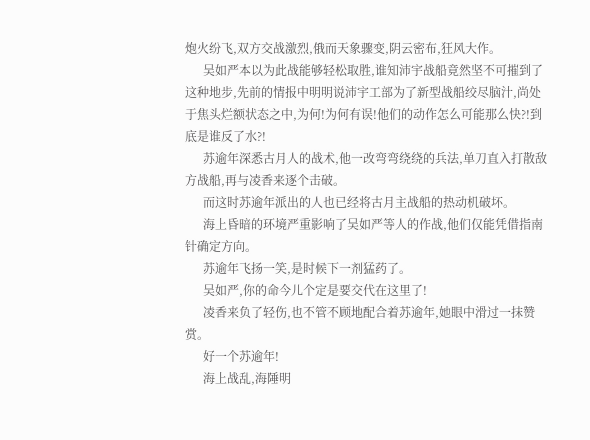炮火纷飞,双方交战激烈,俄而天象骤变,阴云密布,狂风大作。
      吴如严本以为此战能够轻松取胜,谁知沛宇战船竟然坚不可摧到了这种地步,先前的情报中明明说沛宇工部为了新型战船绞尽脑汁,尚处于焦头烂额状态之中,为何!为何有误!他们的动作怎么可能那么快?!到底是谁反了水?!
      苏逾年深悉古月人的战术,他一改弯弯绕绕的兵法,单刀直入打散敌方战船,再与凌香来逐个击破。
      而这时苏逾年派出的人也已经将古月主战船的热动机破坏。
      海上昏暗的环境严重影响了吴如严等人的作战,他们仅能凭借指南针确定方向。
      苏逾年飞扬一笑,是时候下一剂猛药了。
      吴如严,你的命今儿个定是要交代在这里了!
      凌香来负了轻伤,也不管不顾地配合着苏逾年,她眼中滑过一抹赞赏。
      好一个苏逾年!
      海上战乱,海陲明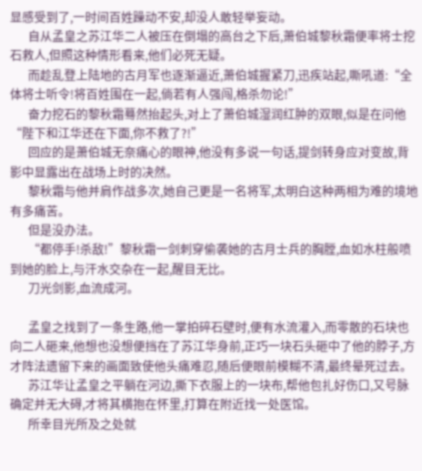显感受到了,一时间百姓躁动不安,却没人敢轻举妄动。
      自从孟皇之苏江华二人被压在倒塌的高台之下后,萧伯城黎秋霜便率将士挖石救人,但照这种情形看来,他们必死无疑。
      而趁乱登上陆地的古月军也逐渐逼近,萧伯城握紧刀,迅疾站起,嘶吼道:“全体将士听令!将百姓围在一起,倘若有人强闯,格杀勿论!”
      奋力挖石的黎秋霜蓦然抬起头,对上了萧伯城湿润红肿的双眼,似是在问他“陛下和江华还在下面,你不救了?!”
      回应的是萧伯城无奈痛心的眼神,他没有多说一句话,提剑转身应对变故,背影中显露出在战场上时的决然。
      黎秋霜与他并肩作战多次,她自己更是一名将军,太明白这种两相为难的境地有多痛苦。
      但是没办法。
      “都停手!杀敌!”黎秋霜一剑刺穿偷袭她的古月士兵的胸膛,血如水柱般喷到她的脸上,与汗水交杂在一起,醒目无比。
      刀光剑影,血流成河。

      孟皇之找到了一条生路,他一掌拍碎石壁时,便有水流灌入,而零散的石块也向二人砸来,他想也没想便挡在了苏江华身前,正巧一块石头砸中了他的脖子,方才阵法遗留下来的画面致使他头痛难忍,随后便眼前模糊不清,最终晕死过去。
      苏江华让孟皇之平躺在河边,撕下衣服上的一块布,帮他包扎好伤口,又号脉确定并无大碍,才将其横抱在怀里,打算在附近找一处医馆。
      所幸目光所及之处就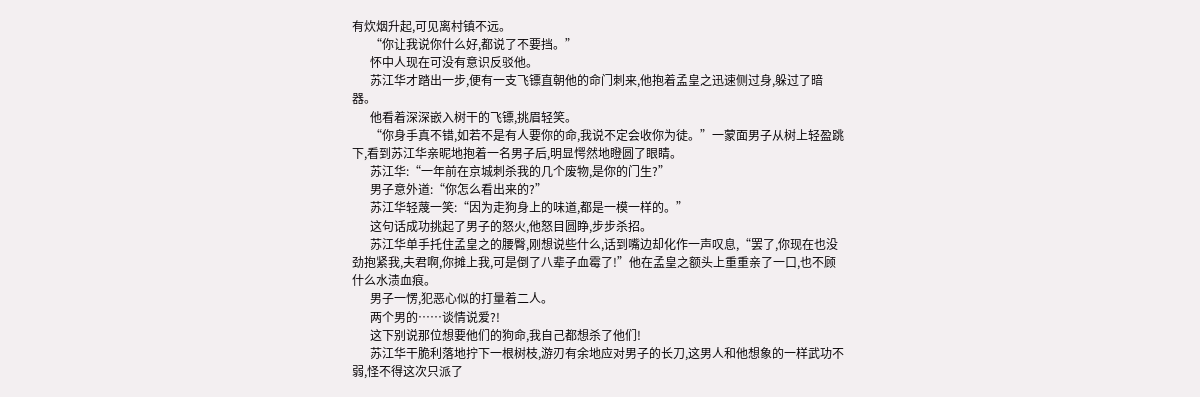有炊烟升起,可见离村镇不远。
      “你让我说你什么好,都说了不要挡。”
      怀中人现在可没有意识反驳他。
      苏江华才踏出一步,便有一支飞镖直朝他的命门刺来,他抱着孟皇之迅速侧过身,躲过了暗器。
      他看着深深嵌入树干的飞镖,挑眉轻笑。
      “你身手真不错,如若不是有人要你的命,我说不定会收你为徒。”一蒙面男子从树上轻盈跳下,看到苏江华亲昵地抱着一名男子后,明显愕然地瞪圆了眼睛。
      苏江华:“一年前在京城刺杀我的几个废物,是你的门生?”
      男子意外道:“你怎么看出来的?”
      苏江华轻蔑一笑:“因为走狗身上的味道,都是一模一样的。”
      这句话成功挑起了男子的怒火,他怒目圆睁,步步杀招。
      苏江华单手托住孟皇之的腰臀,刚想说些什么,话到嘴边却化作一声叹息,“罢了,你现在也没劲抱紧我,夫君啊,你摊上我,可是倒了八辈子血霉了!”他在孟皇之额头上重重亲了一口,也不顾什么水渍血痕。
      男子一愣,犯恶心似的打量着二人。
      两个男的……谈情说爱?!
      这下别说那位想要他们的狗命,我自己都想杀了他们!
      苏江华干脆利落地拧下一根树枝,游刃有余地应对男子的长刀,这男人和他想象的一样武功不弱,怪不得这次只派了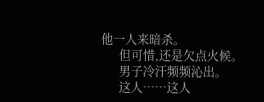他一人来暗杀。
      但可惜,还是欠点火候。
      男子冷汗频频沁出。
      这人……这人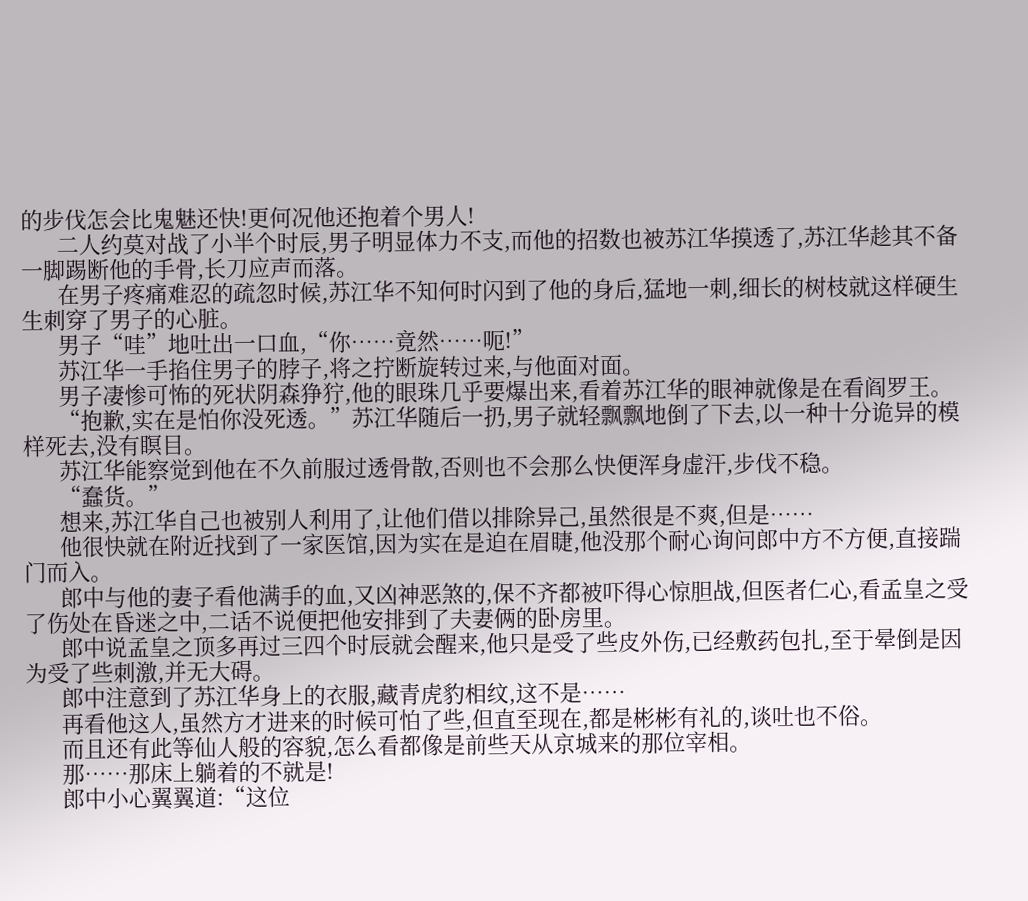的步伐怎会比鬼魅还快!更何况他还抱着个男人!
      二人约莫对战了小半个时辰,男子明显体力不支,而他的招数也被苏江华摸透了,苏江华趁其不备一脚踢断他的手骨,长刀应声而落。
      在男子疼痛难忍的疏忽时候,苏江华不知何时闪到了他的身后,猛地一刺,细长的树枝就这样硬生生刺穿了男子的心脏。
      男子“哇”地吐出一口血,“你……竟然……呃!”
      苏江华一手掐住男子的脖子,将之拧断旋转过来,与他面对面。
      男子凄惨可怖的死状阴森狰狞,他的眼珠几乎要爆出来,看着苏江华的眼神就像是在看阎罗王。
      “抱歉,实在是怕你没死透。”苏江华随后一扔,男子就轻飘飘地倒了下去,以一种十分诡异的模样死去,没有瞑目。
      苏江华能察觉到他在不久前服过透骨散,否则也不会那么快便浑身虚汗,步伐不稳。
      “蠢货。”
      想来,苏江华自己也被别人利用了,让他们借以排除异己,虽然很是不爽,但是……
      他很快就在附近找到了一家医馆,因为实在是迫在眉睫,他没那个耐心询问郎中方不方便,直接踹门而入。
      郎中与他的妻子看他满手的血,又凶神恶煞的,保不齐都被吓得心惊胆战,但医者仁心,看孟皇之受了伤处在昏迷之中,二话不说便把他安排到了夫妻俩的卧房里。
      郎中说孟皇之顶多再过三四个时辰就会醒来,他只是受了些皮外伤,已经敷药包扎,至于晕倒是因为受了些刺激,并无大碍。
      郎中注意到了苏江华身上的衣服,藏青虎豹相纹,这不是……
      再看他这人,虽然方才进来的时候可怕了些,但直至现在,都是彬彬有礼的,谈吐也不俗。
      而且还有此等仙人般的容貌,怎么看都像是前些天从京城来的那位宰相。
      那……那床上躺着的不就是!
      郎中小心翼翼道:“这位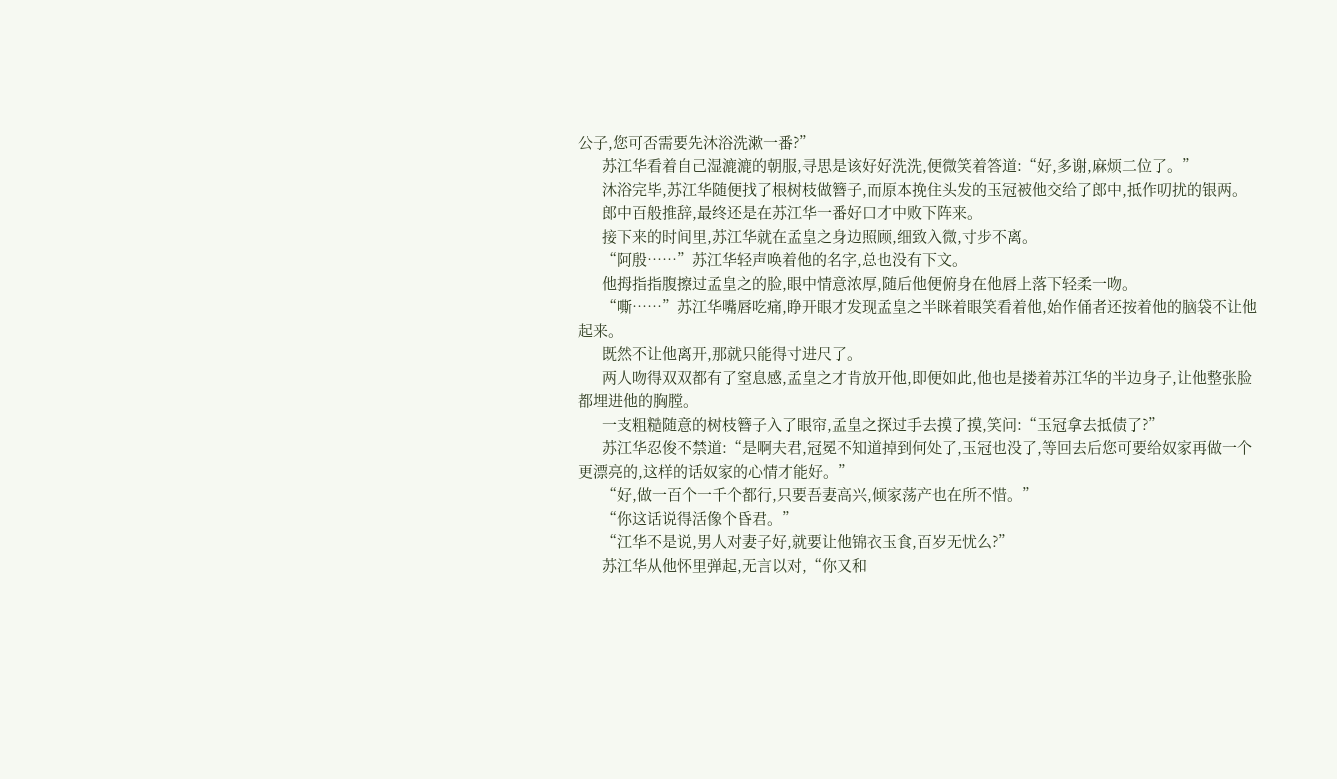公子,您可否需要先沐浴洗漱一番?”
      苏江华看着自己湿漉漉的朝服,寻思是该好好洗洗,便微笑着答道:“好,多谢,麻烦二位了。”
      沐浴完毕,苏江华随便找了根树枝做簪子,而原本挽住头发的玉冠被他交给了郎中,抵作叨扰的银两。
      郎中百般推辞,最终还是在苏江华一番好口才中败下阵来。
      接下来的时间里,苏江华就在孟皇之身边照顾,细致入微,寸步不离。
      “阿殷……”苏江华轻声唤着他的名字,总也没有下文。
      他拇指指腹擦过孟皇之的脸,眼中情意浓厚,随后他便俯身在他唇上落下轻柔一吻。
      “嘶……”苏江华嘴唇吃痛,睁开眼才发现孟皇之半眯着眼笑看着他,始作俑者还按着他的脑袋不让他起来。
      既然不让他离开,那就只能得寸进尺了。
      两人吻得双双都有了窒息感,孟皇之才肯放开他,即便如此,他也是搂着苏江华的半边身子,让他整张脸都埋进他的胸膛。
      一支粗糙随意的树枝簪子入了眼帘,孟皇之探过手去摸了摸,笑问:“玉冠拿去抵债了?”
      苏江华忍俊不禁道:“是啊夫君,冠冕不知道掉到何处了,玉冠也没了,等回去后您可要给奴家再做一个更漂亮的,这样的话奴家的心情才能好。”
      “好,做一百个一千个都行,只要吾妻高兴,倾家荡产也在所不惜。”
      “你这话说得活像个昏君。”
      “江华不是说,男人对妻子好,就要让他锦衣玉食,百岁无忧么?”
      苏江华从他怀里弹起,无言以对,“你又和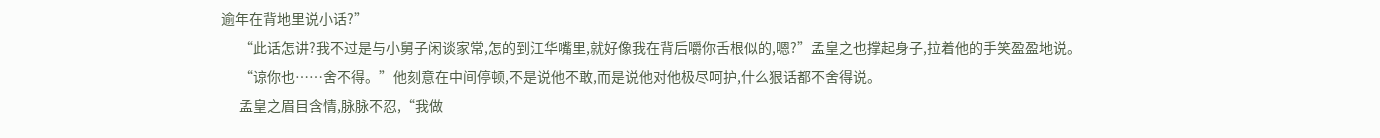逾年在背地里说小话?”
      “此话怎讲?我不过是与小舅子闲谈家常,怎的到江华嘴里,就好像我在背后嚼你舌根似的,嗯?”孟皇之也撑起身子,拉着他的手笑盈盈地说。
      “谅你也……舍不得。”他刻意在中间停顿,不是说他不敢,而是说他对他极尽呵护,什么狠话都不舍得说。
      孟皇之眉目含情,脉脉不忍,“我做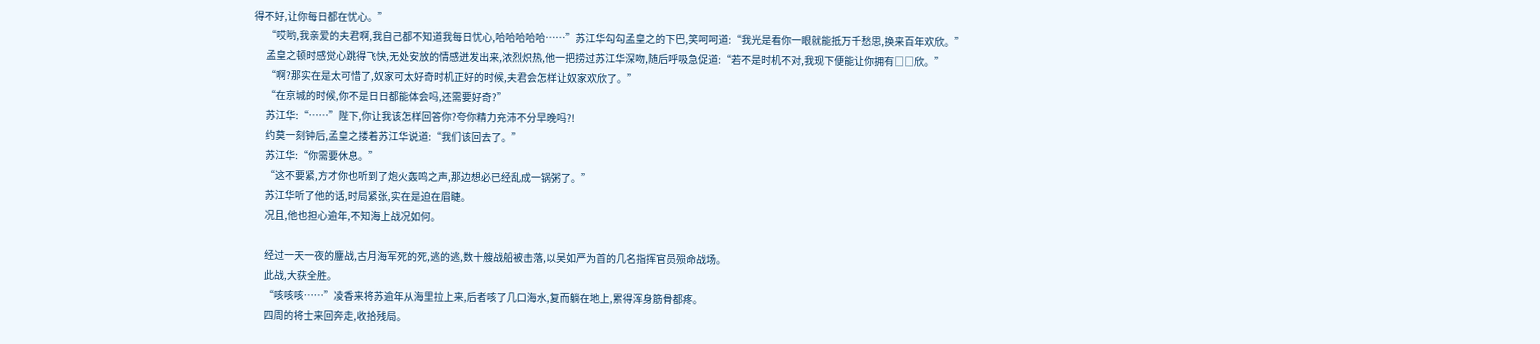得不好,让你每日都在忧心。”
      “哎哟,我亲爱的夫君啊,我自己都不知道我每日忧心,哈哈哈哈哈……”苏江华勾勾孟皇之的下巴,笑呵呵道:“我光是看你一眼就能抵万千愁思,换来百年欢欣。”
      孟皇之顿时感觉心跳得飞快,无处安放的情感迸发出来,浓烈炽热,他一把捞过苏江华深吻,随后呼吸急促道:“若不是时机不对,我现下便能让你拥有□□欣。”
      “啊?那实在是太可惜了,奴家可太好奇时机正好的时候,夫君会怎样让奴家欢欣了。”
      “在京城的时候,你不是日日都能体会吗,还需要好奇?”
      苏江华:“……”陛下,你让我该怎样回答你?夸你精力充沛不分早晚吗?!
      约莫一刻钟后,孟皇之搂着苏江华说道:“我们该回去了。”
      苏江华:“你需要休息。”
      “这不要紧,方才你也听到了炮火轰鸣之声,那边想必已经乱成一锅粥了。”
      苏江华听了他的话,时局紧张,实在是迫在眉睫。
      况且,他也担心逾年,不知海上战况如何。

      经过一天一夜的鏖战,古月海军死的死,逃的逃,数十艘战船被击落,以吴如严为首的几名指挥官员殒命战场。
      此战,大获全胜。
      “咳咳咳……”凌香来将苏逾年从海里拉上来,后者咳了几口海水,复而躺在地上,累得浑身筋骨都疼。
      四周的将士来回奔走,收拾残局。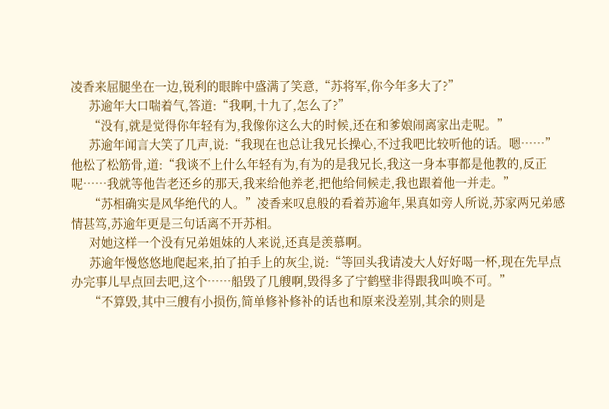凌香来屈腿坐在一边,锐利的眼眸中盛满了笑意,“苏将军,你今年多大了?”
      苏逾年大口喘着气,答道:“我啊,十九了,怎么了?”
      “没有,就是觉得你年轻有为,我像你这么大的时候,还在和爹娘闹离家出走呢。”
      苏逾年闻言大笑了几声,说:“我现在也总让我兄长操心,不过我吧比较听他的话。嗯……”他松了松筋骨,道:“我谈不上什么年轻有为,有为的是我兄长,我这一身本事都是他教的,反正呢……我就等他告老还乡的那天,我来给他养老,把他给伺候走,我也跟着他一并走。”
      “苏相确实是风华绝代的人。”凌香来叹息般的看着苏逾年,果真如旁人所说,苏家两兄弟感情甚笃,苏逾年更是三句话离不开苏相。
      对她这样一个没有兄弟姐妹的人来说,还真是羡慕啊。
      苏逾年慢悠悠地爬起来,拍了拍手上的灰尘,说:“等回头我请凌大人好好喝一杯,现在先早点办完事儿早点回去吧,这个……船毁了几艘啊,毁得多了宁鹤壁非得跟我叫唤不可。”
      “不算毁,其中三艘有小损伤,简单修补修补的话也和原来没差别,其余的则是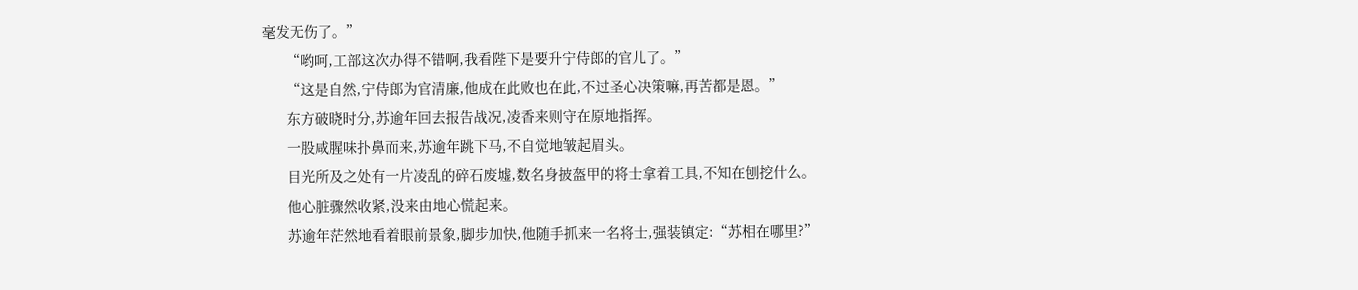毫发无伤了。”
      “哟呵,工部这次办得不错啊,我看陛下是要升宁侍郎的官儿了。”
      “这是自然,宁侍郎为官清廉,他成在此败也在此,不过圣心决策嘛,再苦都是恩。”
      东方破晓时分,苏逾年回去报告战况,凌香来则守在原地指挥。
      一股咸腥味扑鼻而来,苏逾年跳下马,不自觉地皱起眉头。
      目光所及之处有一片凌乱的碎石废墟,数名身披盔甲的将士拿着工具,不知在刨挖什么。
      他心脏骤然收紧,没来由地心慌起来。
      苏逾年茫然地看着眼前景象,脚步加快,他随手抓来一名将士,强装镇定:“苏相在哪里?”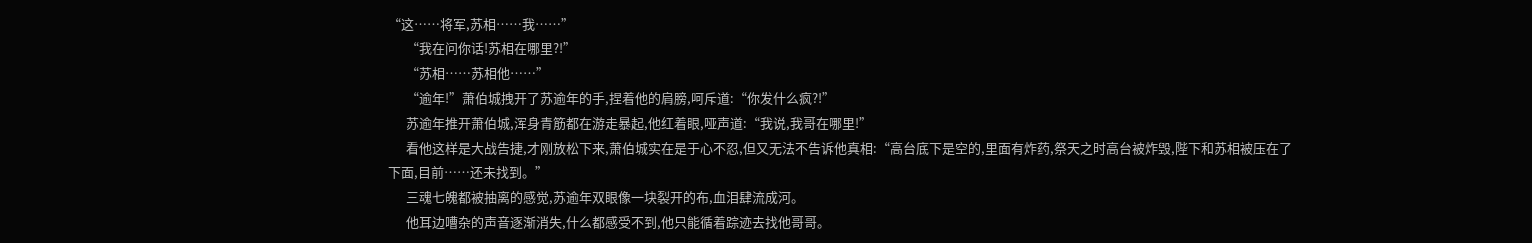“这……将军,苏相……我……”
      “我在问你话!苏相在哪里?!”
      “苏相……苏相他……”
      “逾年!”萧伯城拽开了苏逾年的手,捏着他的肩膀,呵斥道:“你发什么疯?!”
      苏逾年推开萧伯城,浑身青筋都在游走暴起,他红着眼,哑声道:“我说,我哥在哪里!”
      看他这样是大战告捷,才刚放松下来,萧伯城实在是于心不忍,但又无法不告诉他真相:“高台底下是空的,里面有炸药,祭天之时高台被炸毁,陛下和苏相被压在了下面,目前……还未找到。”
      三魂七魄都被抽离的感觉,苏逾年双眼像一块裂开的布,血泪肆流成河。
      他耳边嘈杂的声音逐渐消失,什么都感受不到,他只能循着踪迹去找他哥哥。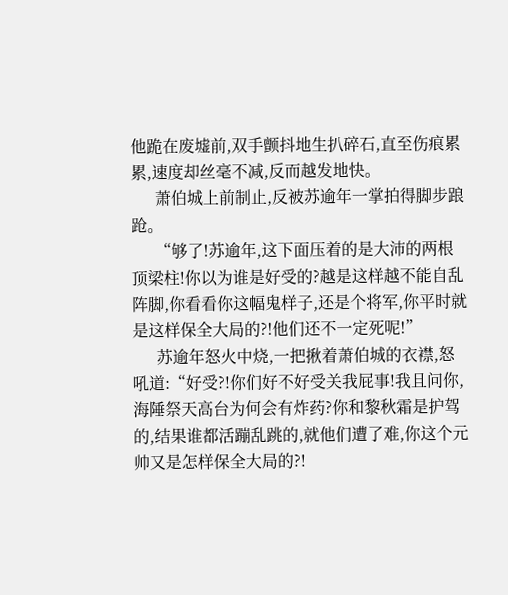他跪在废墟前,双手颤抖地生扒碎石,直至伤痕累累,速度却丝毫不减,反而越发地快。
      萧伯城上前制止,反被苏逾年一掌拍得脚步踉跄。
      “够了!苏逾年,这下面压着的是大沛的两根顶梁柱!你以为谁是好受的?越是这样越不能自乱阵脚,你看看你这幅鬼样子,还是个将军,你平时就是这样保全大局的?!他们还不一定死呢!”
      苏逾年怒火中烧,一把揪着萧伯城的衣襟,怒吼道:“好受?!你们好不好受关我屁事!我且问你,海陲祭天高台为何会有炸药?你和黎秋霜是护驾的,结果谁都活蹦乱跳的,就他们遭了难,你这个元帅又是怎样保全大局的?!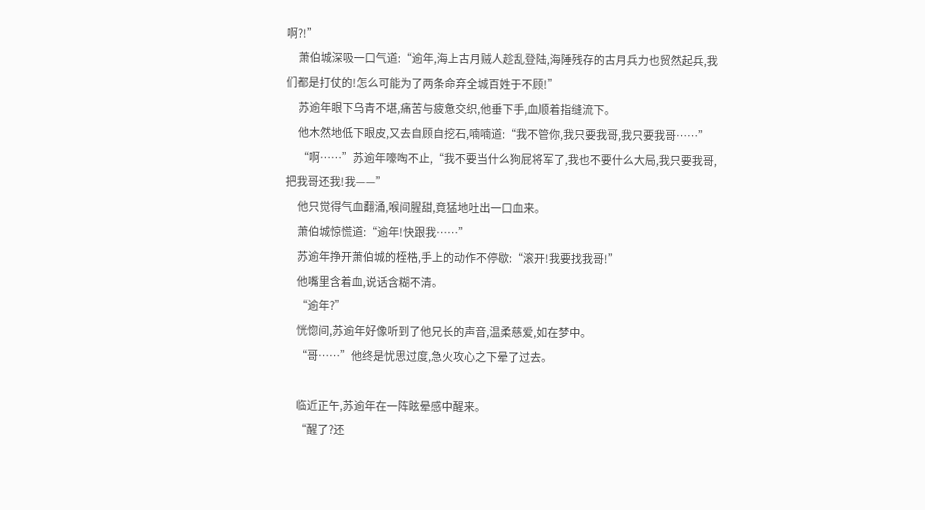啊?!”
      萧伯城深吸一口气道:“逾年,海上古月贼人趁乱登陆,海陲残存的古月兵力也贸然起兵,我们都是打仗的!怎么可能为了两条命弃全城百姓于不顾!”
      苏逾年眼下乌青不堪,痛苦与疲惫交织,他垂下手,血顺着指缝流下。
      他木然地低下眼皮,又去自顾自挖石,喃喃道:“我不管你,我只要我哥,我只要我哥……”
      “啊……”苏逾年嚎啕不止,“我不要当什么狗屁将军了,我也不要什么大局,我只要我哥,把我哥还我!我——”
      他只觉得气血翻涌,喉间腥甜,竟猛地吐出一口血来。
      萧伯城惊慌道:“逾年!快跟我……”
      苏逾年挣开萧伯城的桎梏,手上的动作不停歇:“滚开!我要找我哥!”
      他嘴里含着血,说话含糊不清。
      “逾年?”
      恍惚间,苏逾年好像听到了他兄长的声音,温柔慈爱,如在梦中。
      “哥……”他终是忧思过度,急火攻心之下晕了过去。

      临近正午,苏逾年在一阵眩晕感中醒来。
      “醒了?还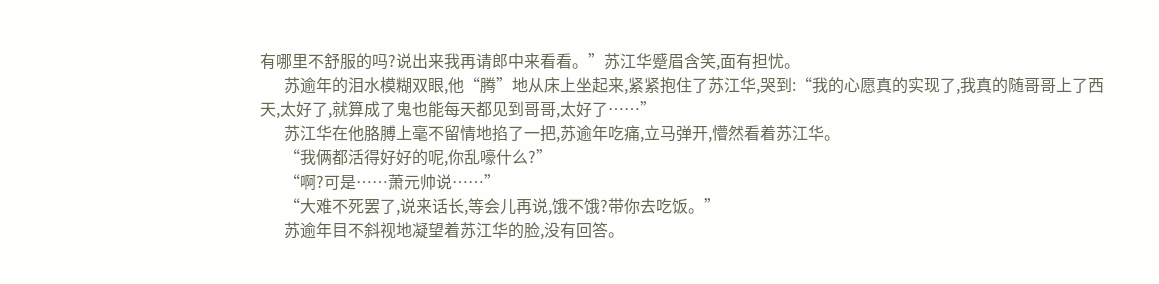有哪里不舒服的吗?说出来我再请郎中来看看。”苏江华蹙眉含笑,面有担忧。
      苏逾年的泪水模糊双眼,他“腾”地从床上坐起来,紧紧抱住了苏江华,哭到:“我的心愿真的实现了,我真的随哥哥上了西天,太好了,就算成了鬼也能每天都见到哥哥,太好了……”
      苏江华在他胳膊上毫不留情地掐了一把,苏逾年吃痛,立马弹开,懵然看着苏江华。
      “我俩都活得好好的呢,你乱嚎什么?”
      “啊?可是……萧元帅说……”
      “大难不死罢了,说来话长,等会儿再说,饿不饿?带你去吃饭。”
      苏逾年目不斜视地凝望着苏江华的脸,没有回答。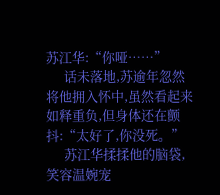苏江华:“你哑……”
      话未落地,苏逾年忽然将他拥入怀中,虽然看起来如释重负,但身体还在颤抖:“太好了,你没死。”
      苏江华揉揉他的脑袋,笑容温婉宠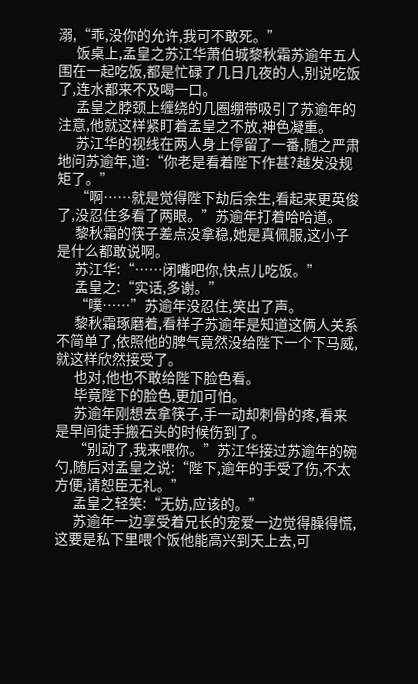溺,“乖,没你的允许,我可不敢死。”
      饭桌上,孟皇之苏江华萧伯城黎秋霜苏逾年五人围在一起吃饭,都是忙碌了几日几夜的人,别说吃饭了,连水都来不及喝一口。
      孟皇之脖颈上缠绕的几圈绷带吸引了苏逾年的注意,他就这样紧盯着孟皇之不放,神色凝重。
      苏江华的视线在两人身上停留了一番,随之严肃地问苏逾年,道:“你老是看着陛下作甚?越发没规矩了。”
      “啊……就是觉得陛下劫后余生,看起来更英俊了,没忍住多看了两眼。”苏逾年打着哈哈道。
      黎秋霜的筷子差点没拿稳,她是真佩服,这小子是什么都敢说啊。
      苏江华:“……闭嘴吧你,快点儿吃饭。”
      孟皇之:“实话,多谢。”
      “噗……”苏逾年没忍住,笑出了声。
      黎秋霜琢磨着,看样子苏逾年是知道这俩人关系不简单了,依照他的脾气竟然没给陛下一个下马威,就这样欣然接受了。
      也对,他也不敢给陛下脸色看。
      毕竟陛下的脸色,更加可怕。
      苏逾年刚想去拿筷子,手一动却刺骨的疼,看来是早间徒手搬石头的时候伤到了。
      “别动了,我来喂你。”苏江华接过苏逾年的碗勺,随后对孟皇之说:“陛下,逾年的手受了伤,不太方便,请恕臣无礼。”
      孟皇之轻笑:“无妨,应该的。”
      苏逾年一边享受着兄长的宠爱一边觉得臊得慌,这要是私下里喂个饭他能高兴到天上去,可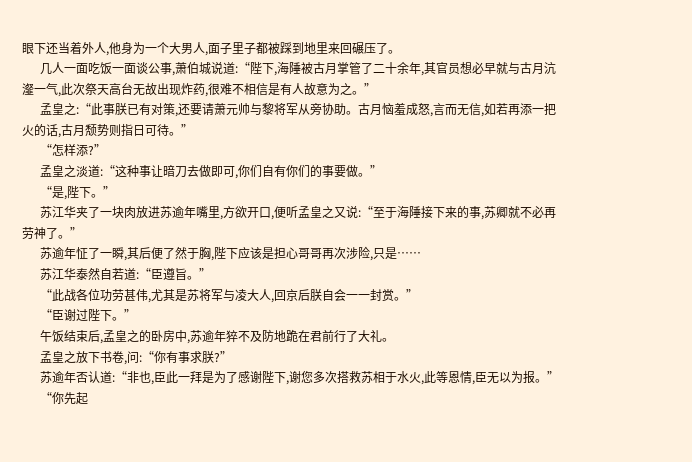眼下还当着外人,他身为一个大男人,面子里子都被踩到地里来回碾压了。
      几人一面吃饭一面谈公事,萧伯城说道:“陛下,海陲被古月掌管了二十余年,其官员想必早就与古月沆瀣一气,此次祭天高台无故出现炸药,很难不相信是有人故意为之。”
      孟皇之:“此事朕已有对策,还要请萧元帅与黎将军从旁协助。古月恼羞成怒,言而无信,如若再添一把火的话,古月颓势则指日可待。”
      “怎样添?”
      孟皇之淡道:“这种事让暗刀去做即可,你们自有你们的事要做。”
      “是,陛下。”
      苏江华夹了一块肉放进苏逾年嘴里,方欲开口,便听孟皇之又说:“至于海陲接下来的事,苏卿就不必再劳神了。”
      苏逾年怔了一瞬,其后便了然于胸,陛下应该是担心哥哥再次涉险,只是……
      苏江华泰然自若道:“臣遵旨。”
      “此战各位功劳甚伟,尤其是苏将军与凌大人,回京后朕自会一一封赏。”
      “臣谢过陛下。”
      午饭结束后,孟皇之的卧房中,苏逾年猝不及防地跪在君前行了大礼。
      孟皇之放下书卷,问:“你有事求朕?”
      苏逾年否认道:“非也,臣此一拜是为了感谢陛下,谢您多次搭救苏相于水火,此等恩情,臣无以为报。”
      “你先起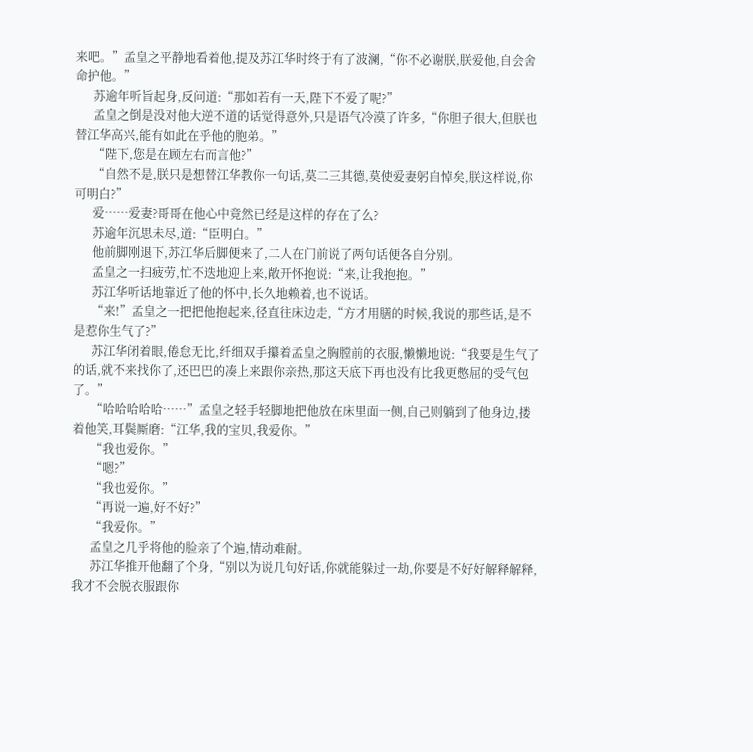来吧。”孟皇之平静地看着他,提及苏江华时终于有了波澜,“你不必谢朕,朕爱他,自会舍命护他。”
      苏逾年听旨起身,反问道:“那如若有一天,陛下不爱了呢?”
      孟皇之倒是没对他大逆不道的话觉得意外,只是语气冷漠了许多,“你胆子很大,但朕也替江华高兴,能有如此在乎他的胞弟。”
      “陛下,您是在顾左右而言他?”
      “自然不是,朕只是想替江华教你一句话,莫二三其德,莫使爱妻躬自悼矣,朕这样说,你可明白?”
      爱……爱妻?哥哥在他心中竟然已经是这样的存在了么?
      苏逾年沉思未尽,道:“臣明白。”
      他前脚刚退下,苏江华后脚便来了,二人在门前说了两句话便各自分别。
      孟皇之一扫疲劳,忙不迭地迎上来,敞开怀抱说:“来,让我抱抱。”
      苏江华听话地靠近了他的怀中,长久地赖着,也不说话。
      “来!”孟皇之一把把他抱起来,径直往床边走,“方才用膳的时候,我说的那些话,是不是惹你生气了?”
      苏江华闭着眼,倦怠无比,纤细双手攥着孟皇之胸膛前的衣服,懒懒地说:“我要是生气了的话,就不来找你了,还巴巴的凑上来跟你亲热,那这天底下再也没有比我更憋屈的受气包了。”
      “哈哈哈哈哈……”孟皇之轻手轻脚地把他放在床里面一侧,自己则躺到了他身边,搂着他笑,耳鬓厮磨:“江华,我的宝贝,我爱你。”
      “我也爱你。”
      “嗯?”
      “我也爱你。”
      “再说一遍,好不好?”
      “我爱你。”
      孟皇之几乎将他的脸亲了个遍,情动难耐。
      苏江华推开他翻了个身,“别以为说几句好话,你就能躲过一劫,你要是不好好解释解释,我才不会脱衣服跟你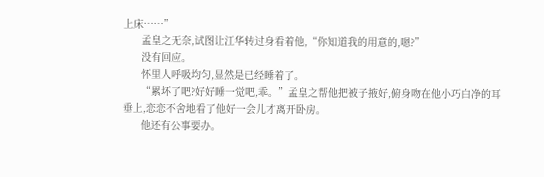上床……”
      孟皇之无奈,试图让江华转过身看着他,“你知道我的用意的,嗯?”
      没有回应。
      怀里人呼吸均匀,显然是已经睡着了。
      “累坏了吧?好好睡一觉吧,乖。”孟皇之帮他把被子掖好,俯身吻在他小巧白净的耳垂上,恋恋不舍地看了他好一会儿才离开卧房。
      他还有公事要办。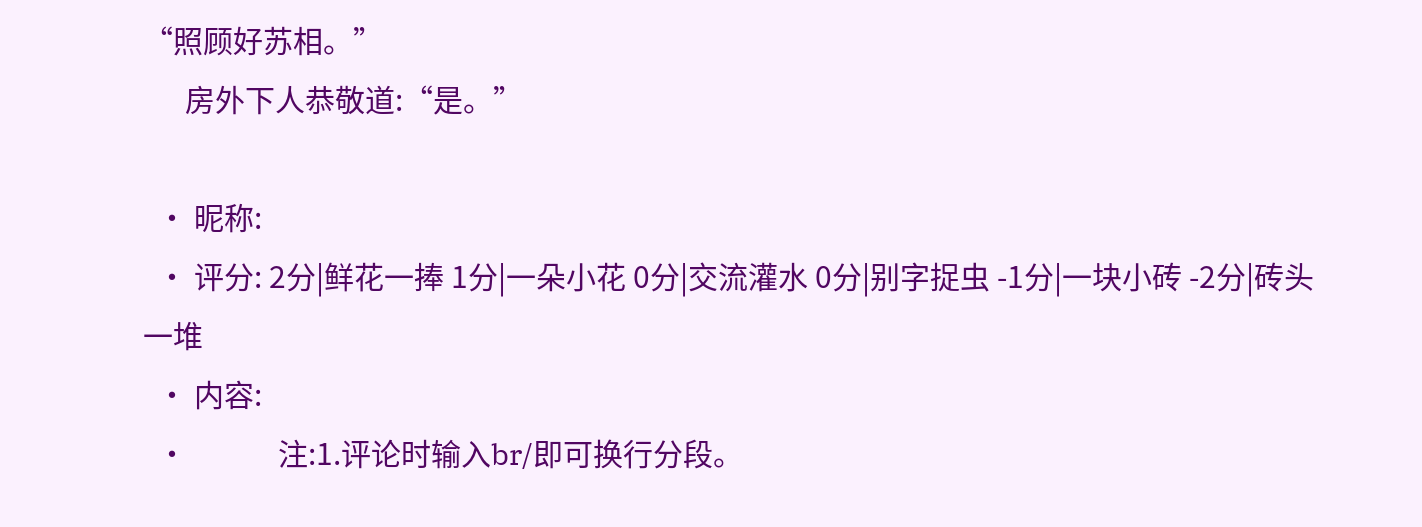“照顾好苏相。”
      房外下人恭敬道:“是。”

  • 昵称:
  • 评分: 2分|鲜花一捧 1分|一朵小花 0分|交流灌水 0分|别字捉虫 -1分|一块小砖 -2分|砖头一堆
  • 内容:
  •             注:1.评论时输入br/即可换行分段。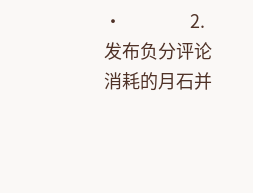•                 2.发布负分评论消耗的月石并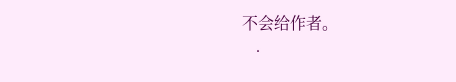不会给作者。
  •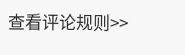查看评论规则>>